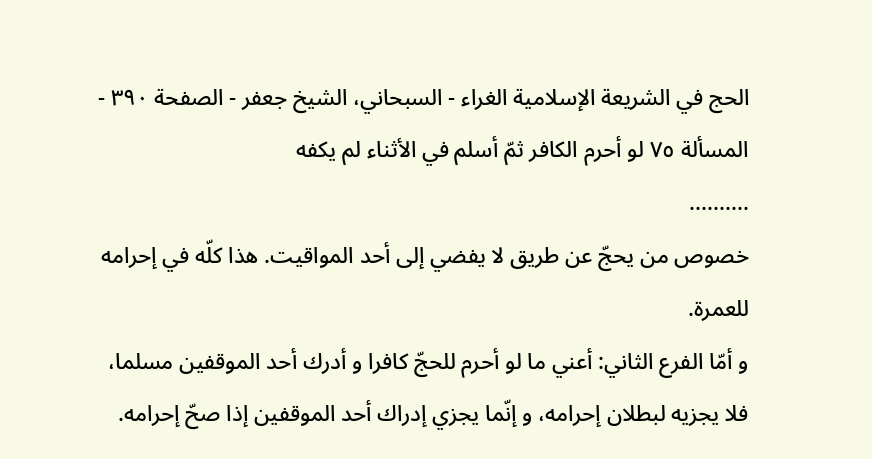الحج في الشريعة الإسلامية الغراء - السبحاني، الشيخ جعفر - الصفحة ٣٩٠ - المسألة ٧٥ لو أحرم الكافر ثمّ أسلم في الأثناء لم يكفه
..........
خصوص من يحجّ عن طريق لا يفضي إلى أحد المواقيت. هذا كلّه في إحرامه للعمرة.
و أمّا الفرع الثاني: أعني ما لو أحرم للحجّ كافرا و أدرك أحد الموقفين مسلما، فلا يجزيه لبطلان إحرامه، و إنّما يجزي إدراك أحد الموقفين إذا صحّ إحرامه.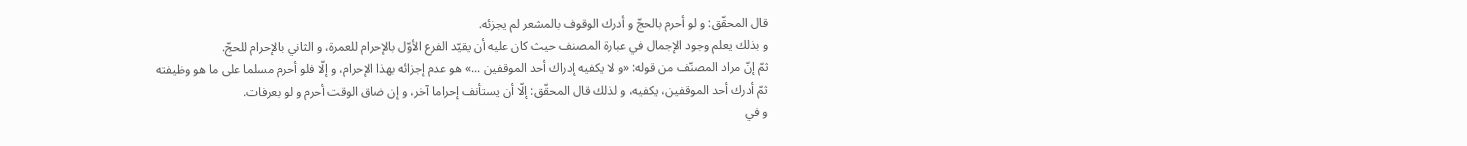قال المحقّق: و لو أحرم بالحجّ و أدرك الوقوف بالمشعر لم يجزئه.
و بذلك يعلم وجود الإجمال في عبارة المصنف حيث كان عليه أن يقيّد الفرع الأوّل بالإحرام للعمرة، و الثاني بالإحرام للحجّ.
ثمّ إنّ مراد المصنّف من قوله: «و لا يكفيه إدراك أحد الموقفين ...» هو عدم إجزائه بهذا الإحرام، و إلّا فلو أحرم مسلما على ما هو وظيفته ثمّ أدرك أحد الموقفين، يكفيه، و لذلك قال المحقّق: إلّا أن يستأنف إحراما آخر، و إن ضاق الوقت أحرم و لو بعرفات.
و في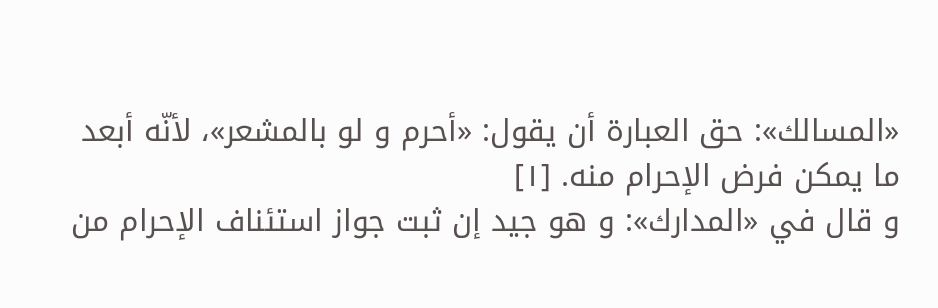«المسالك»: حق العبارة أن يقول: «أحرم و لو بالمشعر»، لأنّه أبعد ما يمكن فرض الإحرام منه. [١]
و قال في «المدارك»: و هو جيد إن ثبت جواز استئناف الإحرام من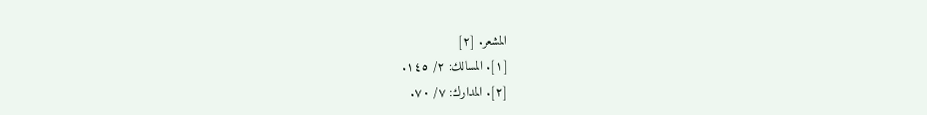المشعر. [٢]
[١]. المسالك: ٢/ ١٤٥.
[٢]. المدارك: ٧/ ٧٠.